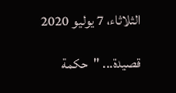الثلاثاء، 7 يوليو 2020

قصيدة... "حكمة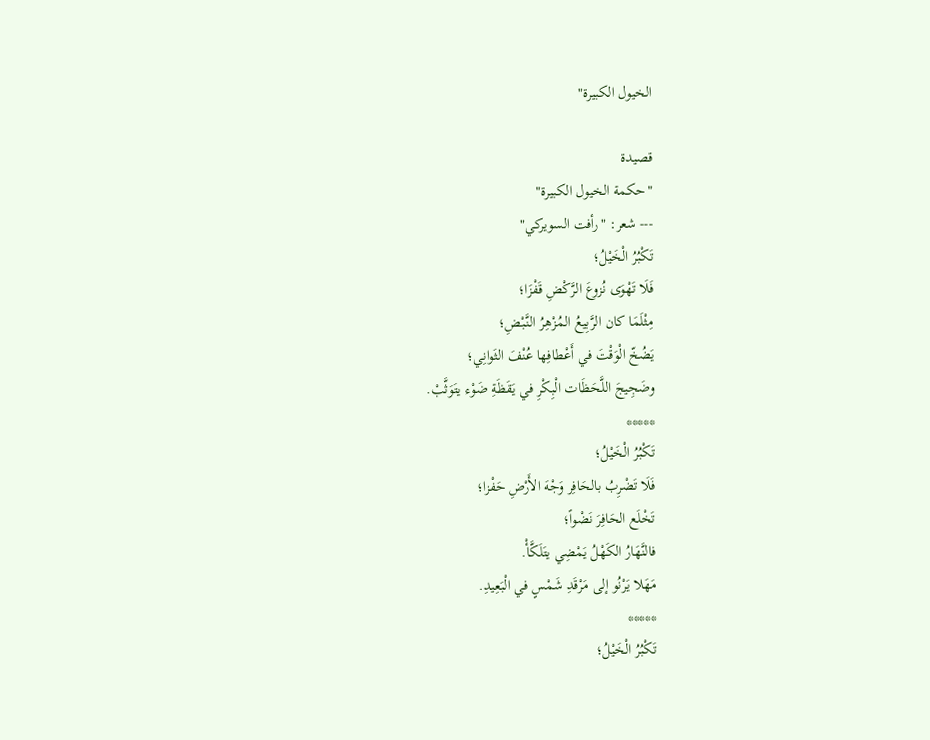الخيول الكبيرة"

قصيدة
"حكمة الخيول الكبيرة"
--- شعر: "رأفت السويركي"
تَكْبُرُ الْخَيْلُ؛
فَلَا تَهْوَى نُزوعَ الرَّكْضِ قَفْزَا؛
مِثْلَمَا كان الرَّبِيعُ المُزْهِرُ النَّبْضِ؛
يَضُخّ الْوَقْتَ في أَعْطافِها عُنْفَ الثَوانِي؛
وضَجِيجَ اللَّحَظَات الْبِكْرِ في يَقَظَةِ ضَوْء يتَوَثَّبْ.
*****
تَكْبُرُ الْخَيْلُ؛
فَلَا تَضْرِبُ بالحَافِر وَجْهَ الأَرْضِ حَفْزا؛
تَخْلَع الحَافِرَ نَضْواً؛
فالنَّهَارُ الكَهْلُ يَمْضِي يتَلَكَّأْ.
مَهَلا يَرْنُو إلى مَرْقَدِ شَمْسٍ في الْبَعِيدِ.
*****
تَكْبُرُ الْخَيْلُ؛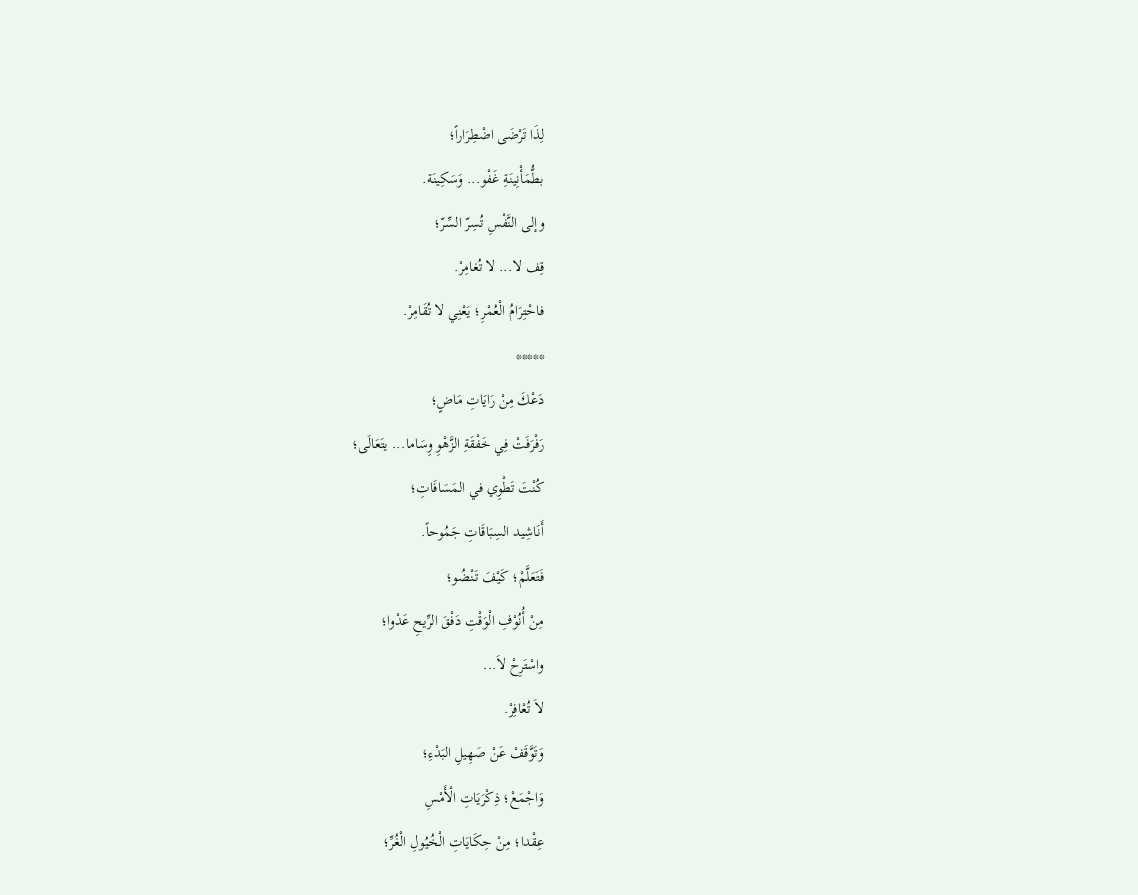لِذَا تَرْضَى اضْطِرَاراً؛
بطُّمَأْنِينَةِ غَفْو... وَسَكِينَة.
وإلى النَّفْسِ تُسِرّ السِّرّ؛
قِف لا... لا تُغامِرْ.
فاحْتِرَامُ الْعُمْرِ؛ يَعْنِي لا تُقَامِرْ.
*****
دَعْكَ مِنْ رَايَاتِ مَاضٍ؛
رَفْرَفَتْ فِي خَفْقَةِ الزَّهْوِ وِسَاما... يتَعَالَى؛
كُنْتَ تَطْوِي في المَسَافَاتِ؛
أَنَاشِيد السِبَاقَاتِ جَمُوحاً.
فَتَعَلَّمْ؛ كَيْفَ تَنْضُو؛
مِنْ أُنُوْفِ الْوَقْتِ دَفْقَ الرِّيحِ عَدْوا؛
واسْتَرِحْ لاَ...
لاَ تُعْافِرْ.
وَتَوَّقَفْ عَنْ صَهِيلِ البَدْءِ؛
وَاجْمَعْ؛ ذِكْرَيَاتِ الْأَمْسِ
عِقْدا؛ مِنْ حِكَايَاتِ الْخُيُولِ الْغُرِّ؛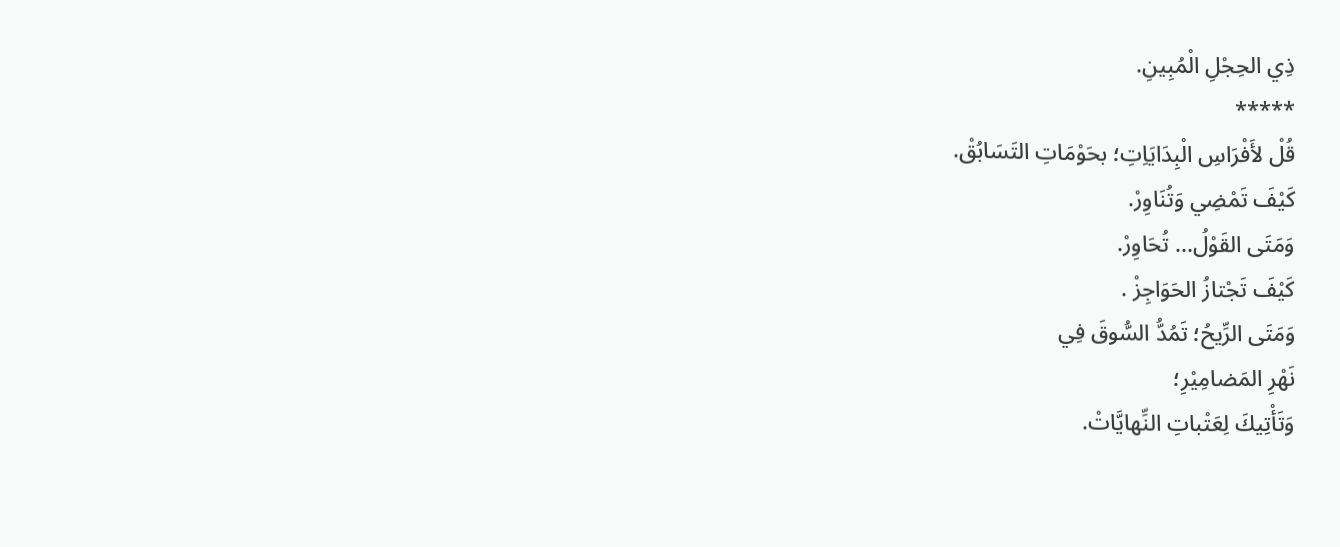ذِي الحِجْلِ الْمُبِينِ.
*****
قُلْ لأَفْرَاسِ الْبِدَايَاِتِ؛ بحَوْمَاتِ التَسَابُقْ.
كَيْفَ تَمْضِي وَتُنَاوِرْ.
وَمَتَى القَوْلُ... تُحَاوِرْ.
كَيْفَ تَجْتازُ الحَوَاجِزْ .
وَمَتَى الرِّيحُ؛ تَمُدُّ السُّوقَ فِي
نَهْرِ المَضامِيْرِ؛
وَتَأْتِيكَ لِعَتْباتِ النِّهايَّاتْ.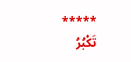*****
تَكْبُرُ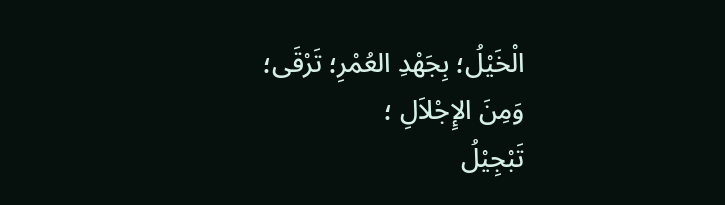الْخَيْلُ؛ بِجَهْدِ العُمْرِ؛ تَرْقَى؛
وَمِنَ الإِجْلاَلِ ؛
تَبْجِيْلُ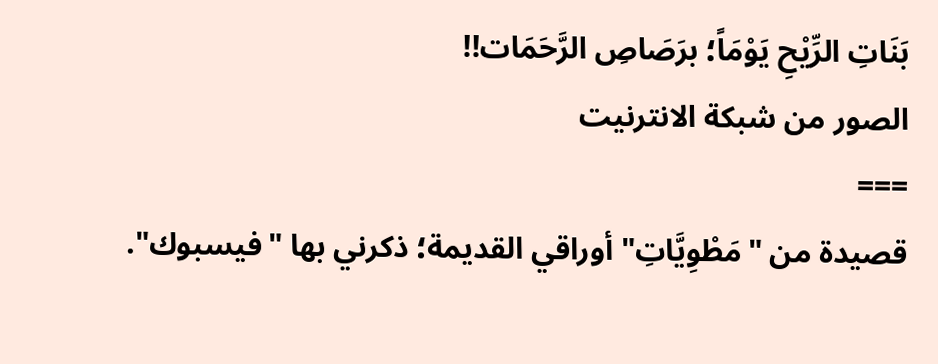بَنَاتِ الرِّيْحِ يَوْمَاً؛ برَصَاصِ الرَّحَمَات!!
الصور من شبكة الانترنيت
===
قصيدة من "مَطْوِيَّاتِ" أوراقي القديمة؛ ذكرني بها "فيسبوك".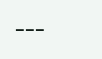---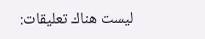ليست هناك تعليقات: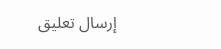إرسال تعليق